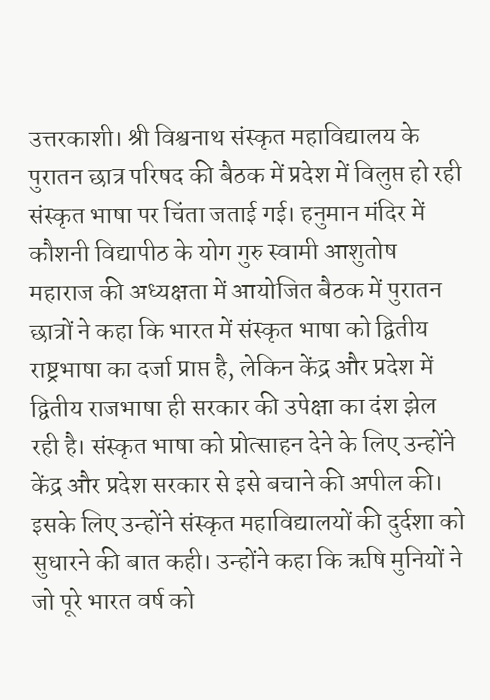उत्तरकाशी। श्री विश्वनाथ संस्कृत महाविद्यालय के पुरातन छात्र परिषद की बैठक में प्रदेश में विलुप्त हो रही संस्कृत भाषा पर चिंता जताई गई। हनुमान मंदिर में कौशनी विद्यापीठ के योग गुरु स्वामी आशुतोष महाराज की अध्यक्षता में आयोजित बैठक में पुरातन छात्रों ने कहा कि भारत में संस्कृत भाषा को द्वितीय राष्ट्रभाषा का दर्जा प्राप्त है, लेकिन केंद्र और प्रदेश में द्वितीय राजभाषा ही सरकार की उपेक्षा का दंश झेल रही है। संस्कृत भाषा को प्रोत्साहन देने के लिए उन्होंने केंद्र और प्रदेश सरकार से इसे बचाने की अपील की। इसके लिए उन्होंने संस्कृत महाविद्यालयों की दुर्दशा को सुधारने की बात कही। उन्होंने कहा कि ऋषि मुनियों ने जो पूरे भारत वर्ष को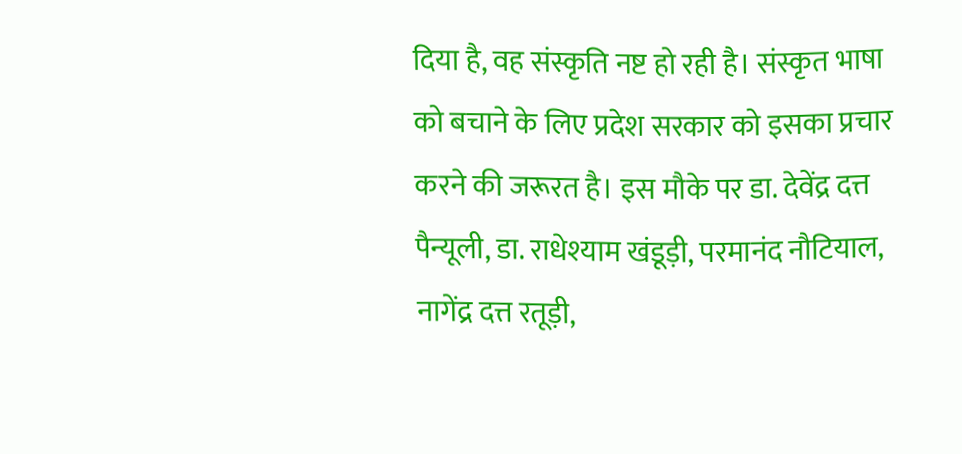दिया है, वह संस्कृति नष्ट हो रही है। संस्कृत भाषा को बचाने के लिए प्रदेश सरकार को इसका प्रचार करने की जरूरत है। इस मौके पर डा. देवेंद्र दत्त पैन्यूली, डा. राधेश्याम खंडूड़ी, परमानंद नौटियाल, नागेंद्र दत्त रतूड़ी,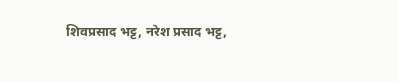शिवप्रसाद भट्ट, नरेश प्रसाद भट्ट,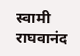स्वामी राघवानंद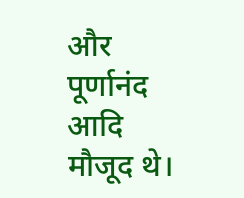और पूर्णानंद आदि मौजूद थे।